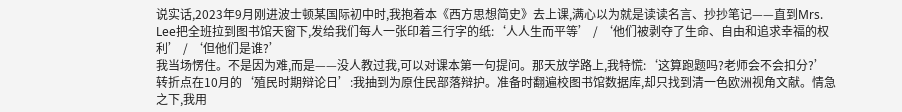说实话,2023年9月刚进波士顿某国际初中时,我抱着本《西方思想简史》去上课,满心以为就是读读名言、抄抄笔记——直到Mrs. Lee把全班拉到图书馆天窗下,发给我们每人一张印着三行字的纸:‘人人生而平等’ / ‘他们被剥夺了生命、自由和追求幸福的权利’ / ‘但他们是谁?’
我当场愣住。不是因为难,而是——没人教过我,可以对课本第一句提问。那天放学路上,我特慌:‘这算跑题吗?老师会不会扣分?’
转折点在10月的‘殖民时期辩论日’:我抽到为原住民部落辩护。准备时翻遍校图书馆数据库,却只找到清一色欧洲视角文献。情急之下,我用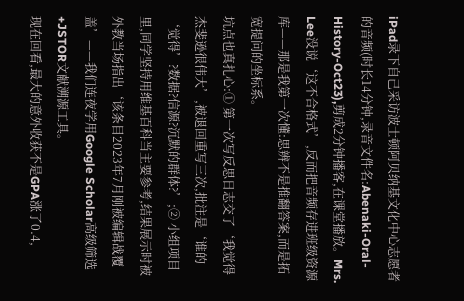iPad录下自己采访波士顿阿贝纳基文化中心志愿者的音频(时长14分钟,录音文件名:Abenaki-Oral-History-Oct23),剪成2分钟播客,在课堂播放。Mrs. Lee没说‘这不合格式’,反而把音频存进班级资源库——那是我第一次懂:思辨不是推翻答案,而是拓宽提问的坐标系。
坑点也真扎心:① 第一次写反思日志交了‘我觉得杰斐逊很伟大’,被退回重写三次,批注是‘谁的‘觉得’?数据?信源?沉默的群体?’;② 小组项目里,同学坚持用维基百科当主要参考,结果展示时被外教当场指出‘该条目2023年7月刚被编辑战覆盖’——我们连夜学用Google Scholar高级筛选+JSTOR文献溯源工具。
现在回看,最大的意外收获不是GPA涨了0.4,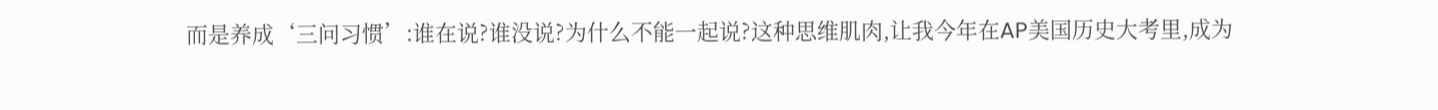而是养成‘三问习惯’:谁在说?谁没说?为什么不能一起说?这种思维肌肉,让我今年在AP美国历史大考里,成为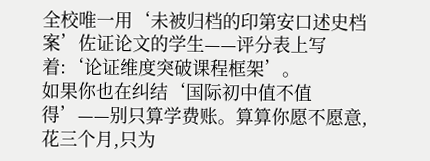全校唯一用‘未被归档的印第安口述史档案’佐证论文的学生——评分表上写着:‘论证维度突破课程框架’。
如果你也在纠结‘国际初中值不值得’——别只算学费账。算算你愿不愿意,花三个月,只为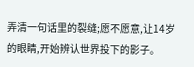弄清一句话里的裂缝;愿不愿意,让14岁的眼睛,开始辨认世界投下的影子。